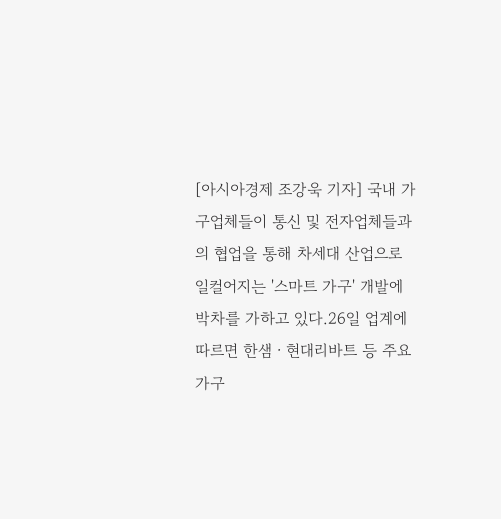[아시아경제 조강욱 기자] 국내 가구업체들이 통신 및 전자업체들과의 협업을 통해 차세대 산업으로 일컬어지는 '스마트 가구' 개발에 박차를 가하고 있다.26일 업계에 따르면 한샘ㆍ현대리바트 등 주요 가구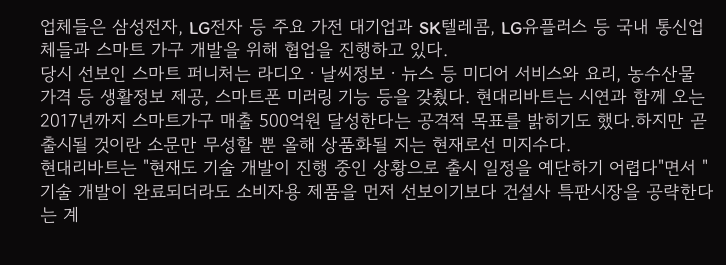업체들은 삼성전자, LG전자 등 주요 가전 대기업과 SK텔레콤, LG유플러스 등 국내 통신업체들과 스마트 가구 개발을 위해 협업을 진행하고 있다.
당시 선보인 스마트 퍼니처는 라디오ㆍ날씨정보ㆍ뉴스 등 미디어 서비스와 요리, 농수산물 가격 등 생활정보 제공, 스마트폰 미러링 기능 등을 갖췄다. 현대리바트는 시연과 함께 오는 2017년까지 스마트가구 매출 500억원 달성한다는 공격적 목표를 밝히기도 했다.하지만 곧 출시될 것이란 소문만 무성할 뿐 올해 상품화될 지는 현재로선 미지수다.
현대리바트는 "현재도 기술 개발이 진행 중인 상황으로 출시 일정을 예단하기 어렵다"면서 "기술 개발이 완료되더라도 소비자용 제품을 먼저 선보이기보다 건설사 특판시장을 공략한다는 계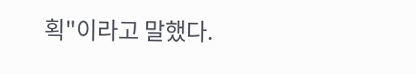획"이라고 말했다.